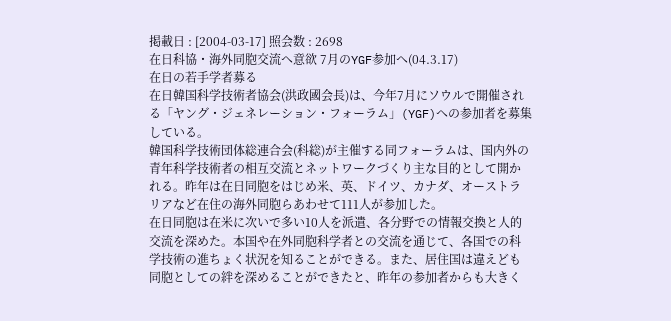掲載日 : [2004-03-17] 照会数 : 2698
在日科協・海外同胞交流へ意欲 7月のYGF参加へ(04.3.17)
在日の若手学者募る
在日韓国科学技術者協会(洪政國会長)は、今年7月にソウルで開催される「ヤング・ジェネレーション・フォーラム」(YGF)への参加者を募集している。
韓国科学技術団体総連合会(科総)が主催する同フォーラムは、国内外の青年科学技術者の相互交流とネットワークづくり主な目的として開かれる。昨年は在日同胞をはじめ米、英、ドイツ、カナダ、オーストラリアなど在住の海外同胞らあわせて111人が参加した。
在日同胞は在米に次いで多い10人を派遣、各分野での情報交換と人的交流を深めた。本国や在外同胞科学者との交流を通じて、各国での科学技術の進ちょく状況を知ることができる。また、居住国は違えども同胞としての絆を深めることができたと、昨年の参加者からも大きく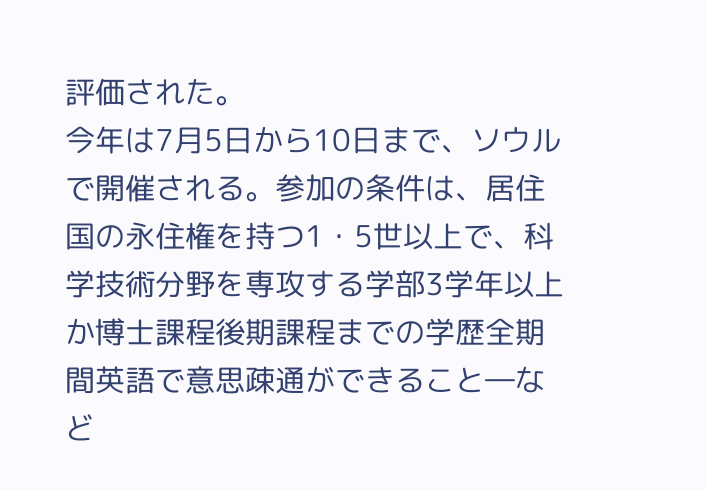評価された。
今年は7月5日から10日まで、ソウルで開催される。参加の条件は、居住国の永住権を持つ1・5世以上で、科学技術分野を専攻する学部3学年以上か博士課程後期課程までの学歴全期間英語で意思疎通ができること―など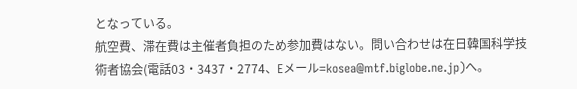となっている。
航空費、滞在費は主催者負担のため参加費はない。問い合わせは在日韓国科学技術者協会(電話03・3437・2774、Eメール=kosea@mtf.biglobe.ne.jp)へ。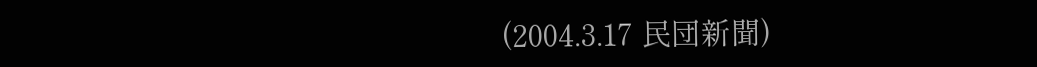(2004.3.17 民団新聞)